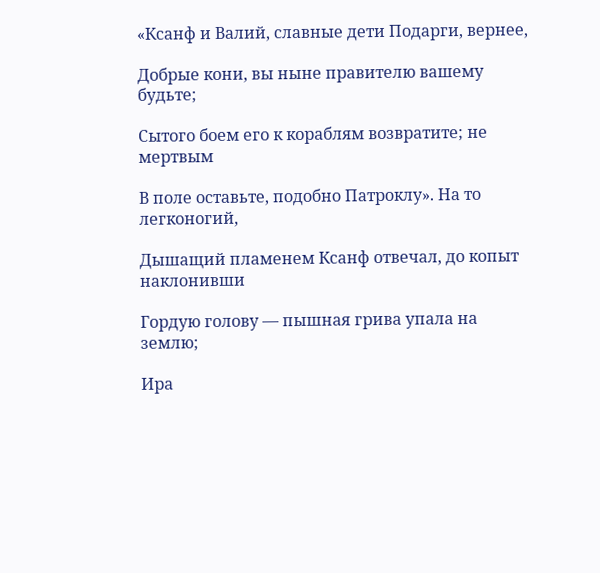«Ксанф и Валий, славные дети Подарги, вернее,

Добрые кони, вы ныне правителю вашему будьте;

Сытого боем его к кораблям возвратите; не мертвым

В поле оставьте, подобно Патроклу». На то легконогий,

Дышащий пламенем Ксанф отвечал, до копыт наклонивши

Гордую голову — пышная грива упала на землю;

Ира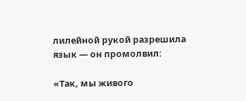лилейной рукой разрешила язык — он промолвил:

«Так, мы живого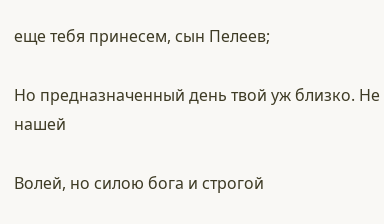еще тебя принесем, сын Пелеев;

Но предназначенный день твой уж близко. Не нашей

Волей, но силою бога и строгой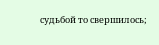судьбой то свершилось;